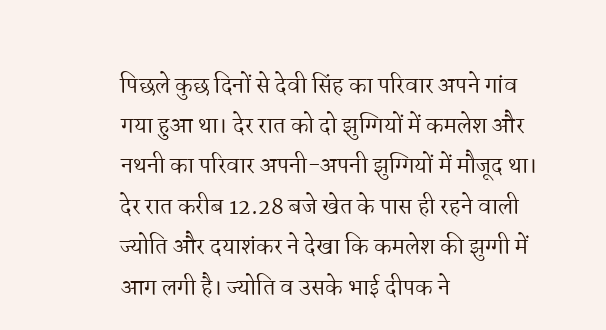पिछले कुछ दिनों से देवी सिंह का परिवार अपने गांव गया हुआ था। देर रात को दो झुग्गियों में कमलेश और नथनी का परिवार अपनी-अपनी झुग्गियों में मौजूद था। देर रात करीब 12.28 बजे खेत के पास ही रहने वाली ज्योति और दयाशंकर ने देखा कि कमलेश की झुग्गी में आग लगी है। ज्योति व उसके भाई दीपक ने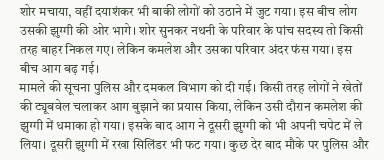शोर मचाया, वहीं दयाशंकर भी बाकी लोगों को उठाने में जुट गया। इस बीच लोग उसकी झुग्गी की ओर भागे। शोर सुनकर नथनी के परिवार के पांच सदस्य तो किसी तरह बाहर निकल गए। लेकिन कमलेश और उसका परिवार अंदर फंस गया। इस बीच आग बढ़ गई।
मामले की सूचना पुलिस और दमकल विभाग को दी गई। किसी तरह लोगों ने खेतों की ट्यूबवेल चलाकर आग बुझाने का प्रयास किया, लेकिन उसी दौरान कमलेश की झुग्गी में धमाका हो गया। इसके बाद आग ने दूसरी झुग्गी को भी अपनी चपेट में ले लिया। दूसरी झुग्गी में रखा सिलिंडर भी फट गया। कुछ देर बाद मौके पर पुलिस और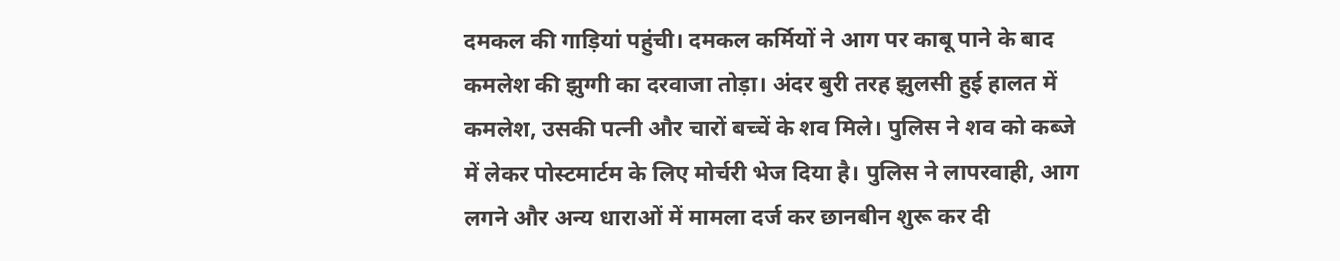दमकल की गाड़ियां पहुंची। दमकल कर्मियों ने आग पर काबू पाने के बाद कमलेश की झुग्गी का दरवाजा तोड़ा। अंदर बुरी तरह झुलसी हुई हालत में कमलेश, उसकी पत्नी और चारों बच्चें के शव मिले। पुलिस ने शव को कब्जे में लेकर पोस्टमार्टम के लिए मोर्चरी भेज दिया है। पुलिस ने लापरवाही, आग लगने और अन्य धाराओं में मामला दर्ज कर छानबीन शुरू कर दी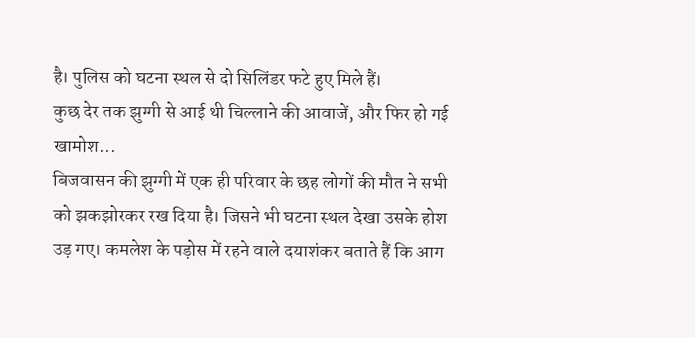है। पुलिस को घटना स्थल से दो सिलिंडर फटे हुए मिले हैं।
कुछ देर तक झुग्गी से आई थी चिल्लाने की आवाजें, और फिर हो गई खामोश...
बिजवासन की झुग्गी में एक ही परिवार के छह लोगों की मौत ने सभी को झकझोरकर रख दिया है। जिसने भी घटना स्थल देखा उसके होश उड़ गए। कमलेश के पड़ोस में रहने वाले दयाशंकर बताते हैं कि आग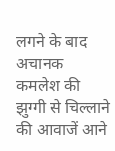लगने के बाद अचानक कमलेश की झुग्गी से चिल्लाने की आवाजें आने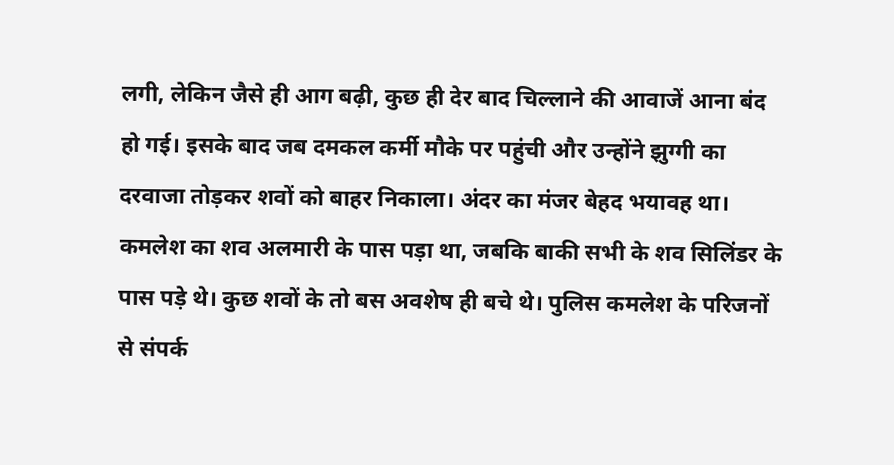लगी, लेकिन जैसे ही आग बढ़ी, कुछ ही देर बाद चिल्लाने की आवाजें आना बंद हो गई। इसके बाद जब दमकल कर्मी मौके पर पहुंची और उन्होंने झुग्गी का दरवाजा तोड़कर शवों को बाहर निकाला। अंदर का मंजर बेहद भयावह था। कमलेश का शव अलमारी के पास पड़ा था, जबकि बाकी सभी के शव सिलिंडर के पास पड़े थे। कुछ शवों के तो बस अवशेष ही बचे थे। पुलिस कमलेश के परिजनों से संपर्क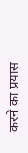करने का प्रयास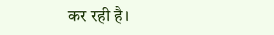कर रही है।